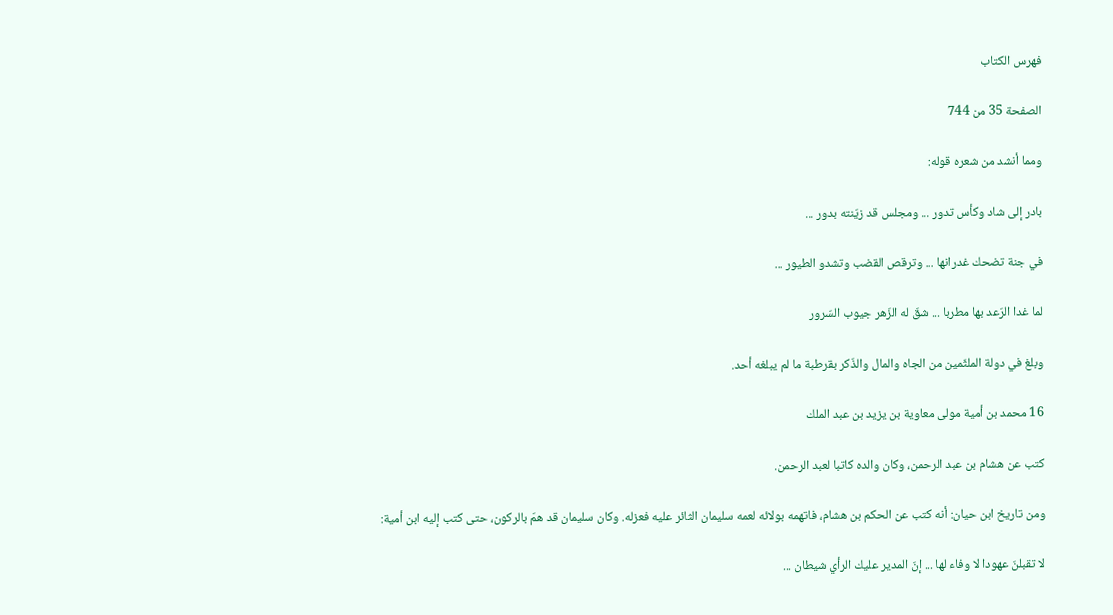فهرس الكتاب

الصفحة 35 من 744

ومما أنشد من شعره قوله:

بادر إلى شاد وكأس تدور ... ومجلس قد زيّنته بدور ...

في جنة تضحك غدرانها ... وترقص القضب وتشدو الطيور ...

لما غدا الرّعد بها مطربا ... شقّ له الزّهر جيوب السّرور

وبلغ في دولة الملثّمين من الجاه والمال والذّكر بقرطبة ما لم يبلغه أحد.

16 محمد بن أمية مولى معاوية بن يزيد بن عبد الملك

كتب عن هشام بن عبد الرحمن، وكان والده كاتبا لعبد الرحمن.

ومن تاريخ ابن حيان: أنه كتب عن الحكم بن هشام، فاتهمه بولائه لعمه سليمان الثائر عليه فعزله. وكان سليمان قد همّ بالركون، حتى كتب إليه ابن أمية:

لا تقبلنّ عهودا لا وفاء لها ... إنّ المدير عليك الرأي شيطان ...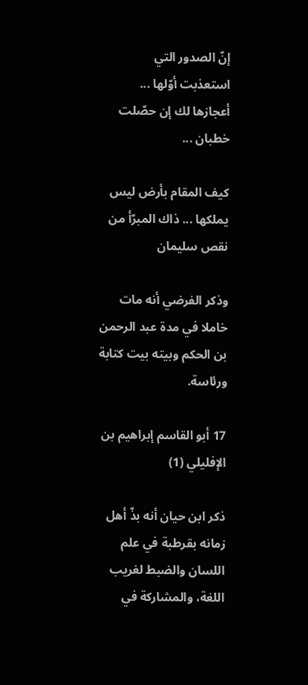إنّ الصدور التي استعذبت أوّلها ... أعجازها لك إن حصّلت خطبان ...

كيف المقام بأرض ليس يملكها ... ذاك المبرّأ من نقص سليمان

وذكر الفرضي أنه مات خاملا في مدة عبد الرحمن بن الحكم وبيته بيت كتابة ورئاسة.

17 أبو القاسم إبراهيم بن الإفليلي (1)

ذكر ابن حيان أنه بذّ أهل زمانه بقرطبة في علم اللسان والضبط لغريب اللغة، والمشاركة في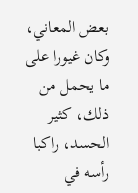بعض المعاني، وكان غيورا على ما يحمل من ذلك، كثير الحسد، راكبا رأسه في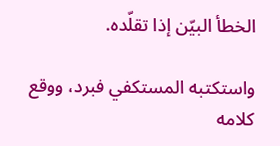الخطأ البيّن إذا تقلّده.

واستكتبه المستكفي فبرد، ووقع كلامه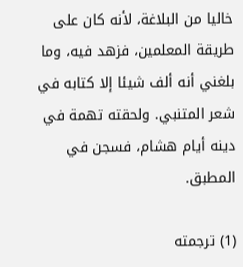خاليا من البلاغة، لأنه كان على طريقة المعلمين، فزهد فيه، وما بلغني أنه ألف شيئا إلا كتابه في شعر المتنبي. ولحقته تهمة في دينه أيام هشام، فسجن في المطبق.

(1) ترجمته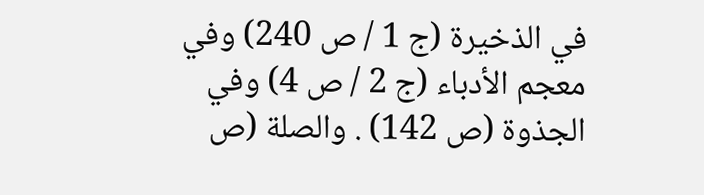في الذخيرة (ج 1 / ص 240) وفي معجم الأدباء (ج 2 / ص 4) وفي الجذوة (ص 142) . والصلة (ص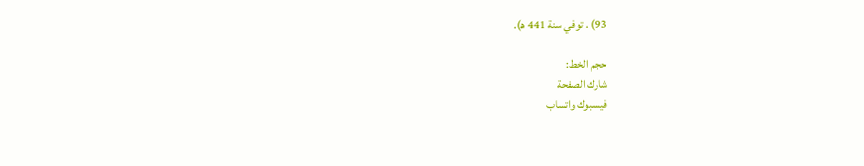93) . توفي سنة 441 ه‍).

حجم الخط:
شارك الصفحة
فيسبوك واتساب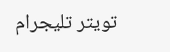تويتر تليجرام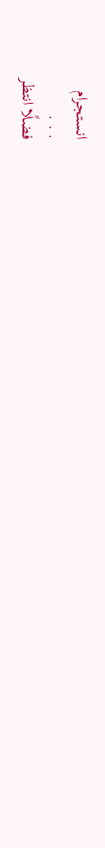انستجرام
. . .
فضلًا انتظر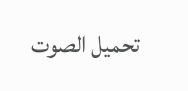تحميل الصوت